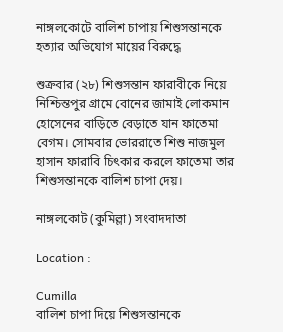নাঙ্গলকোটে বালিশ চাপায় শিশুসন্তানকে হত্যার অভিযোগ মায়ের বিরুদ্ধে

শুক্রবার (২৮) শিশুসন্তান ফারাবীকে নিয়ে নিশ্চিন্তপুর গ্রামে বোনের জামাই লোকমান হোসেনের বাড়িতে বেড়াতে যান ফাতেমা বেগম। সোমবার ভোররাতে শিশু নাজমুল হাসান ফারাবি চিৎকার করলে ফাতেমা তার শিশুসন্তানকে বালিশ চাপা দেয়।

নাঙ্গলকোট (কুমিল্লা) সংবাদদাতা

Location :

Cumilla
বালিশ চাপা দিয়ে শিশুসন্তানকে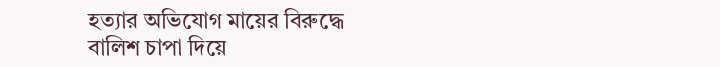হত্যার অভিযোগ মায়ের বিরুদ্ধে
বালিশ চাপা দিয়ে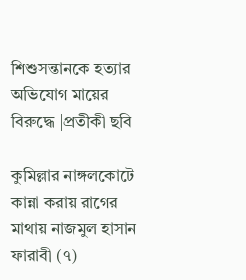শিশুসন্তানকে হত্যার অভিযোগ মায়ের বিরুদ্ধে |প্রতীকী ছবি

কুমিল্লার নাঙ্গলকোটে কান্না করায় রাগের মাথায় নাজমুল হাসান ফারাবী (৭)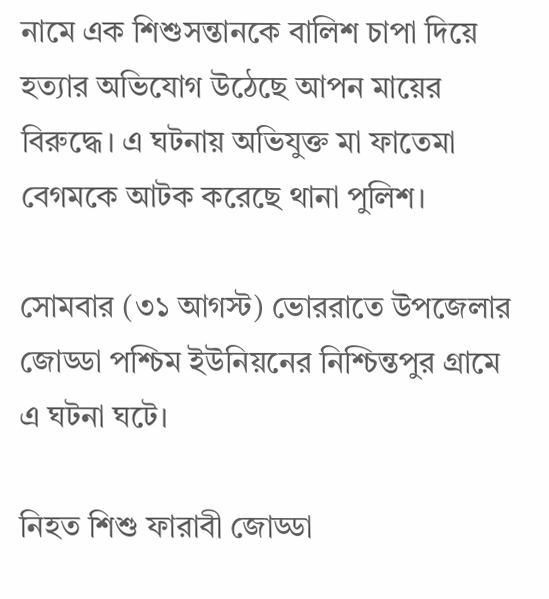নামে এক শিশুসন্তানকে বালিশ চাপা দিয়ে হত্যার অভিযোগ উঠেছে আপন মায়ের বিরুদ্ধে। এ ঘটনায় অভিযুক্ত মা ফাতেমা বেগমকে আটক করেছে থানা পুলিশ।

সোমবার (৩১ আগস্ট) ভোররাতে উপজেলার জোড্ডা পশ্চিম ইউনিয়নের নিশ্চিন্তপুর গ্রামে এ ঘটনা ঘটে।

নিহত শিশু ফারাবী জোড্ডা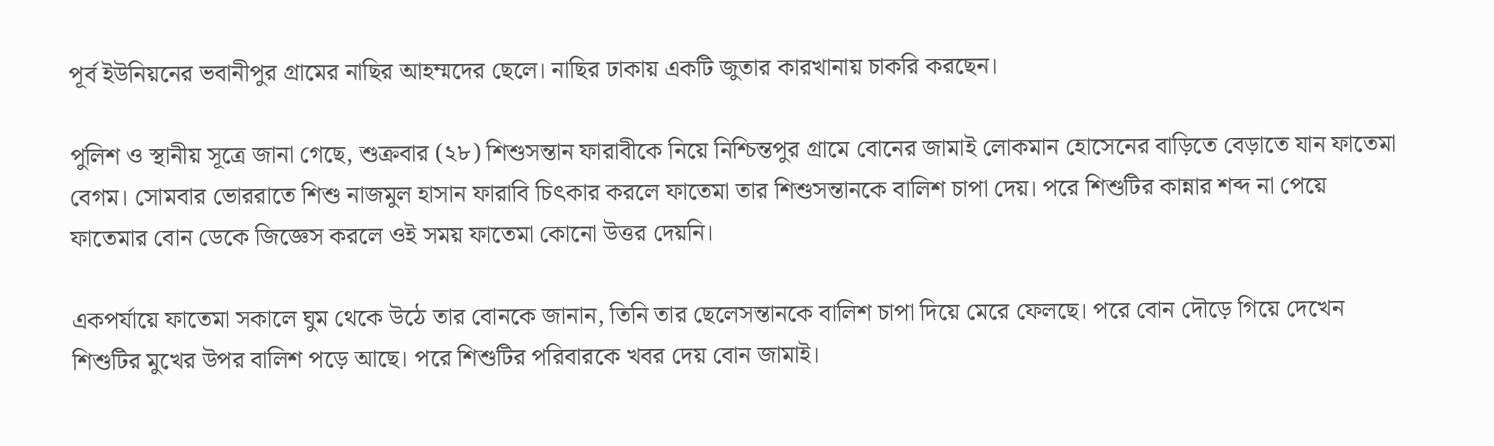পূর্ব ইউনিয়নের ভবানীপুর গ্রামের নাছির আহম্মদের ছেলে। নাছির ঢাকায় একটি জুতার কারখানায় চাকরি করছেন।

পুলিশ ও স্থানীয় সূত্রে জানা গেছে, শুক্রবার (২৮) শিশুসন্তান ফারাবীকে নিয়ে নিশ্চিন্তপুর গ্রামে বোনের জামাই লোকমান হোসেনের বাড়িতে বেড়াতে যান ফাতেমা বেগম। সোমবার ভোররাতে শিশু নাজমুল হাসান ফারাবি চিৎকার করলে ফাতেমা তার শিশুসন্তানকে বালিশ চাপা দেয়। পরে শিশুটির কান্নার শব্দ না পেয়ে ফাতেমার বোন ডেকে জিজ্ঞেস করলে ওই সময় ফাতেমা কোনো উত্তর দেয়নি।

একপর্যায়ে ফাতেমা সকালে ঘুম থেকে উঠে তার বোনকে জানান, তিনি তার ছেলেসন্তানকে বালিশ চাপা দিয়ে মেরে ফেলছে। পরে বোন দৌড়ে গিয়ে দেখেন শিশুটির মুখের উপর বালিশ পড়ে আছে। পরে শিশুটির পরিবারকে খবর দেয় বোন জামাই।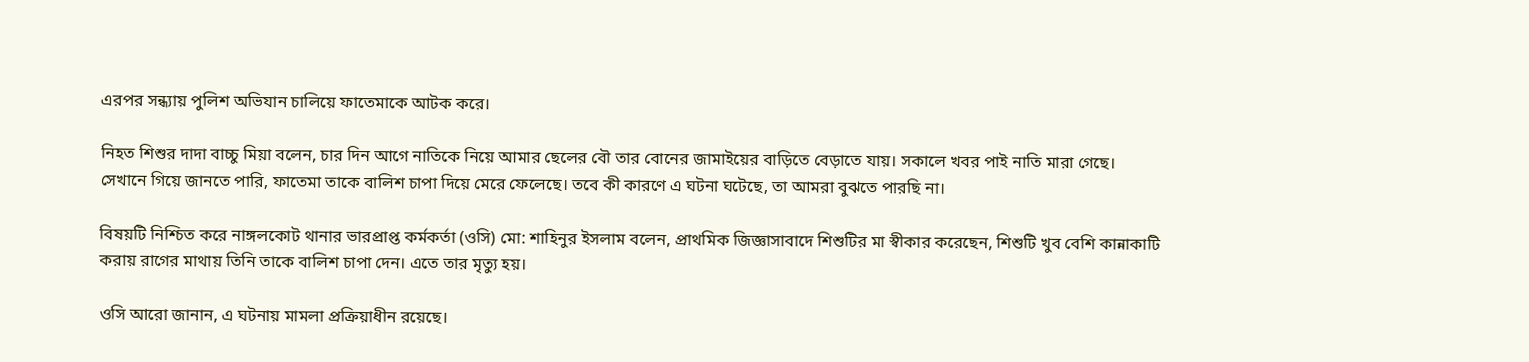এরপর সন্ধ্যায় পুলিশ অভিযান চালিয়ে ফাতেমাকে আটক করে।

নিহত শিশুর দাদা বাচ্চু মিয়া বলেন, চার দিন আগে নাতিকে নিয়ে আমার ছেলের বৌ তার বোনের জামাইয়ের বাড়িতে বেড়াতে যায়। সকালে খবর পাই নাতি মারা গেছে। সেখানে গিয়ে জানতে পারি, ফাতেমা তাকে বালিশ চাপা দিয়ে মেরে ফেলেছে। তবে কী কারণে এ ঘটনা ঘটেছে, তা আমরা বুঝতে পারছি না।

বিষয়টি নিশ্চিত করে নাঙ্গলকোট থানার ভারপ্রাপ্ত কর্মকর্তা (ওসি) মো: শাহিনুর ইসলাম বলেন, প্রাথমিক জিজ্ঞাসাবাদে শিশুটির মা স্বীকার করেছেন, শিশুটি খুব বেশি কান্নাকাটি করায় রাগের মাথায় তিনি তাকে বালিশ চাপা দেন। এতে তার মৃত্যু হয়।

ওসি আরো জানান, এ ঘটনায় মামলা প্রক্রিয়াধীন রয়েছে।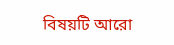বিষয়টি আরো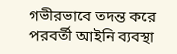গভীরভাবে তদন্ত করে পরবর্তী আইনি ব্যবস্থা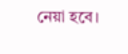নেয়া হবে।